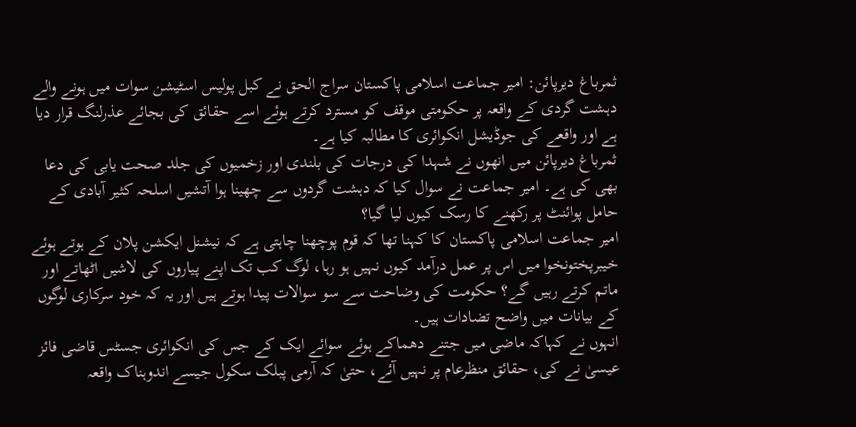ثمرباغ دیرپائن: امیر جماعت اسلامی پاکستان سراج الحق نے کبل پولیس اسٹیشن سوات میں ہونے والے دہشت گردی کے واقعہ پر حکومتی موقف کو مسترد کرتے ہوئے اسے حقائق کی بجائے عذرلنگ قرار دیا ہے اور واقعے کی جوڈیشل انکوائری کا مطالبہ کیا ہے۔
ثمرباغ دیرپائن میں انھوں نے شہدا کی درجات کی بلندی اور زخمیوں کی جلد صحت یابی کی دعا بھی کی ہے۔ امیر جماعت نے سوال کیا کہ دہشت گردوں سے چھینا ہوا آتشیں اسلحہ کثیر آبادی کے حامل پوائنٹ پر رکھنے کا رسک کیوں لیا گیا؟
امیر جماعت اسلامی پاکستان کا کہنا تھا کہ قوم پوچھنا چاہتی ہے کہ نیشنل ایکشن پلان کے ہوتے ہوئے خیبرپختونخوا میں اس پر عمل درآمد کیوں نہیں ہو رہا، لوگ کب تک اپنے پیاروں کی لاشیں اٹھاتے اور ماتم کرتے رہیں گے؟ حکومت کی وضاحت سے سو سوالات پیدا ہوتے ہیں اور یہ کہ خود سرکاری لوگوں کے بیانات میں واضح تضادات ہیں۔
انہوں نے کہاکہ ماضی میں جتنے دھماکے ہوئے سوائے ایک کے جس کی انکوائری جسٹس قاضی فائز عیسیٰ نے کی، حقائق منظرعام پر نہیں آئے، حتیٰ کہ آرمی پبلک سکول جیسے اندوہناک واقعہ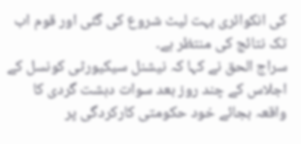کی انکوائری بہت لیٹ شروع کی گئی اور قوم اب تک نتائج کی منتظر ہے۔
سراج الحق نے کہا کہ نیشنل سیکیورٹی کونسل کے اجلاس کے چند روز بعد سوات دہشت گردی کا واقعہ بجائے خود حکومتی کارکردگی پر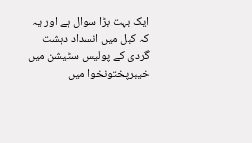ایک بہت بڑا سوال ہے اور یہ کہ کبل میں انسداد دہشت گردی کے پولیس سٹیشن میں خیبرپختونخوا میں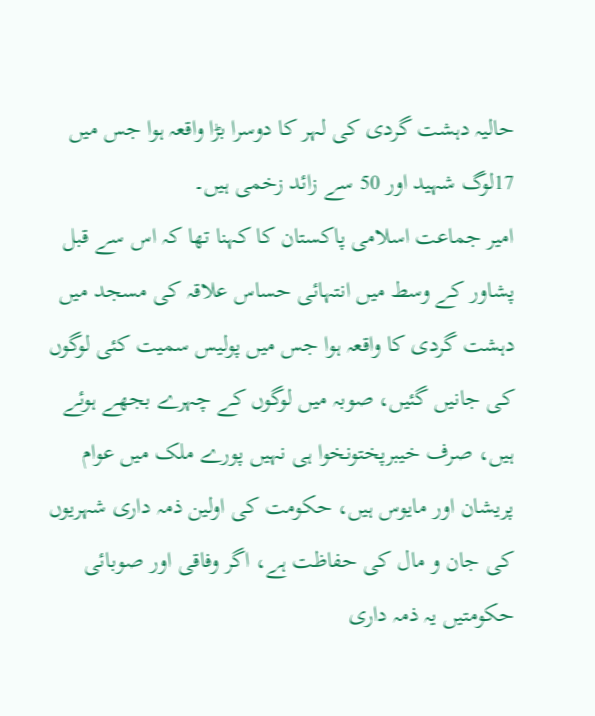حالیہ دہشت گردی کی لہر کا دوسرا بڑا واقعہ ہوا جس میں 17لوگ شہید اور 50 سے زائد زخمی ہیں۔
امیر جماعت اسلامی پاکستان کا کہنا تھا کہ اس سے قبل پشاور کے وسط میں انتہائی حساس علاقہ کی مسجد میں دہشت گردی کا واقعہ ہوا جس میں پولیس سمیت کئی لوگوں کی جانیں گئیں، صوبہ میں لوگوں کے چہرے بجھے ہوئے ہیں، صرف خیبرپختونخوا ہی نہیں پورے ملک میں عوام پریشان اور مایوس ہیں، حکومت کی اولین ذمہ داری شہریوں کی جان و مال کی حفاظت ہے، اگر وفاقی اور صوبائی حکومتیں یہ ذمہ داری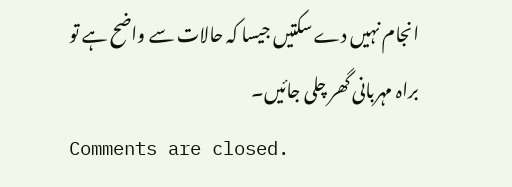انجام نہیں دے سکتیں جیسا کہ حالات سے واضح ہے تو براہ مہربانی گھر چلی جائیں۔
Comments are closed.